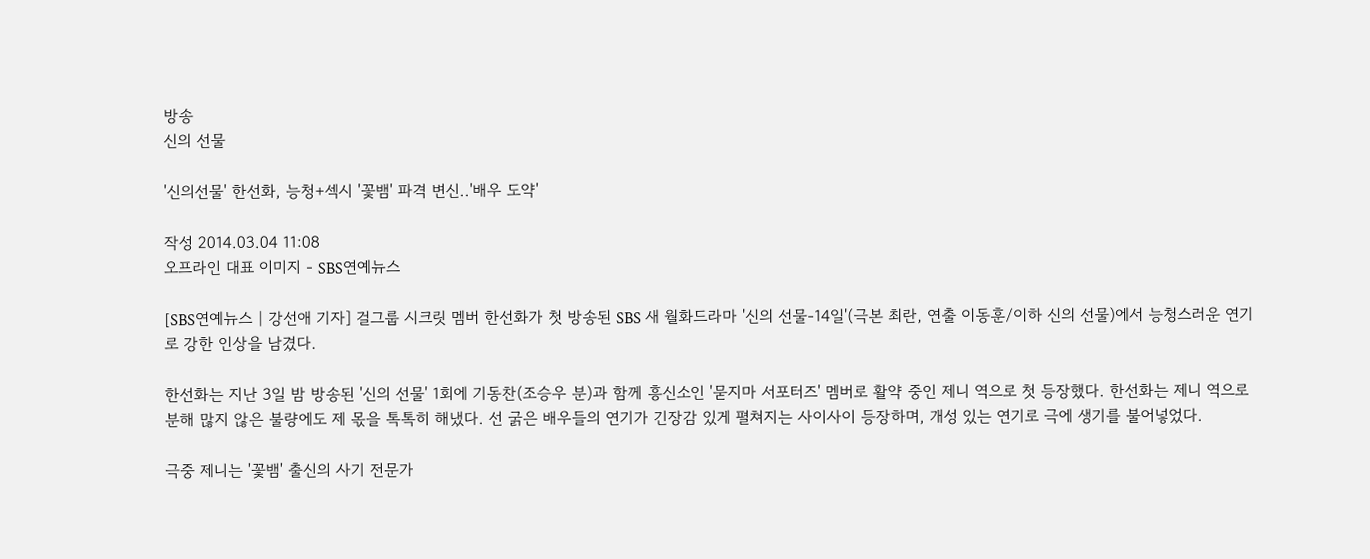방송
신의 선물

'신의선물' 한선화, 능청+섹시 '꽃뱀' 파격 변신..'배우 도약'

작성 2014.03.04 11:08
오프라인 대표 이미지 - SBS연예뉴스

[SBS연예뉴스 | 강선애 기자] 걸그룹 시크릿 멤버 한선화가 첫 방송된 SBS 새 월화드라마 '신의 선물-14일'(극본 최란, 연출 이동훈/이하 신의 선물)에서 능청스러운 연기로 강한 인상을 남겼다.

한선화는 지난 3일 밤 방송된 '신의 선물' 1회에 기동찬(조승우 분)과 함께 흥신소인 '묻지마 서포터즈' 멤버로 활약 중인 제니 역으로 첫 등장했다. 한선화는 제니 역으로 분해 많지 않은 불량에도 제 몫을 톡톡히 해냈다. 선 굵은 배우들의 연기가 긴장감 있게 펼쳐지는 사이사이 등장하며, 개성 있는 연기로 극에 생기를 불어넣었다.

극중 제니는 '꽃뱀' 출신의 사기 전문가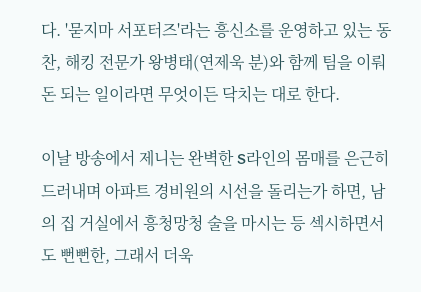다. '묻지마 서포터즈'라는 흥신소를 운영하고 있는 동찬, 해킹 전문가 왕병태(연제욱 분)와 함께 팀을 이뤄 돈 되는 일이라면 무엇이든 닥치는 대로 한다.

이날 방송에서 제니는 완벽한 S라인의 몸매를 은근히 드러내며 아파트 경비원의 시선을 돌리는가 하면, 남의 집 거실에서 흥청망청 술을 마시는 등 섹시하면서도 뻔뻔한, 그래서 더욱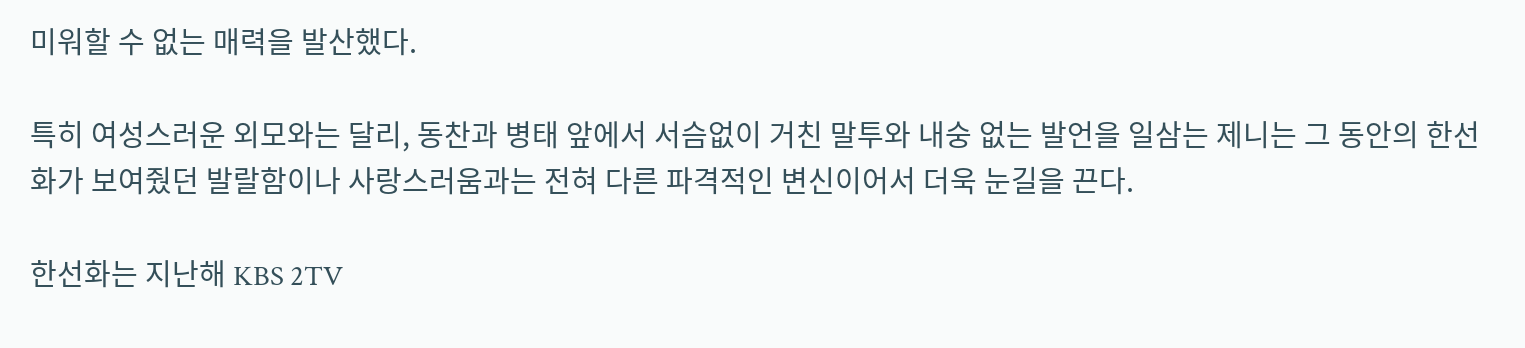미워할 수 없는 매력을 발산했다.

특히 여성스러운 외모와는 달리, 동찬과 병태 앞에서 서슴없이 거친 말투와 내숭 없는 발언을 일삼는 제니는 그 동안의 한선화가 보여줬던 발랄함이나 사랑스러움과는 전혀 다른 파격적인 변신이어서 더욱 눈길을 끈다.

한선화는 지난해 KBS 2TV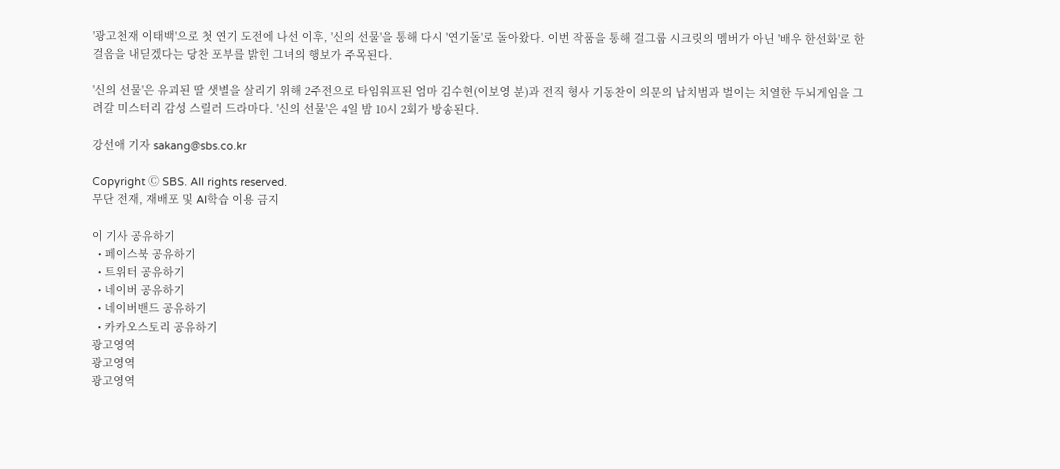'광고천재 이태백'으로 첫 연기 도전에 나선 이후, '신의 선물'을 통해 다시 '연기돌'로 돌아왔다. 이번 작품을 통해 걸그룹 시크릿의 멤버가 아닌 '배우 한선화'로 한 걸음을 내딛겠다는 당찬 포부를 밝힌 그녀의 행보가 주목된다.

'신의 선물'은 유괴된 딸 샛별을 살리기 위해 2주전으로 타임워프된 엄마 김수현(이보영 분)과 전직 형사 기동찬이 의문의 납치범과 벌이는 치열한 두뇌게임을 그려갈 미스터리 감성 스릴러 드라마다. '신의 선물'은 4일 밤 10시 2회가 방송된다.

강선애 기자 sakang@sbs.co.kr

Copyright Ⓒ SBS. All rights reserved.
무단 전재, 재배포 및 AI학습 이용 금지

이 기사 공유하기
  • 페이스북 공유하기
  • 트위터 공유하기
  • 네이버 공유하기
  • 네이버밴드 공유하기
  • 카카오스토리 공유하기
광고영역
광고영역
광고영역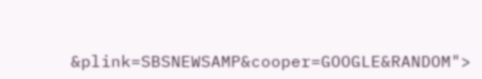&plink=SBSNEWSAMP&cooper=GOOGLE&RANDOM">